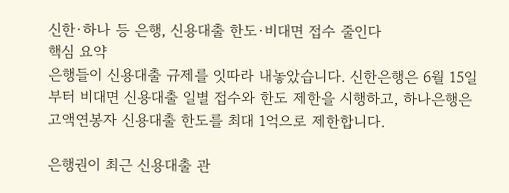신한·하나 등 은행, 신용대출 한도·비대면 접수 줄인다
핵심 요약
은행들이 신용대출 규제를 잇따라 내놓았습니다. 신한은행은 6월 15일부터 비대면 신용대출 일별 접수와 한도 제한을 시행하고, 하나은행은 고액연봉자 신용대출 한도를 최대 1억으로 제한합니다.

은행권이 최근 신용대출 관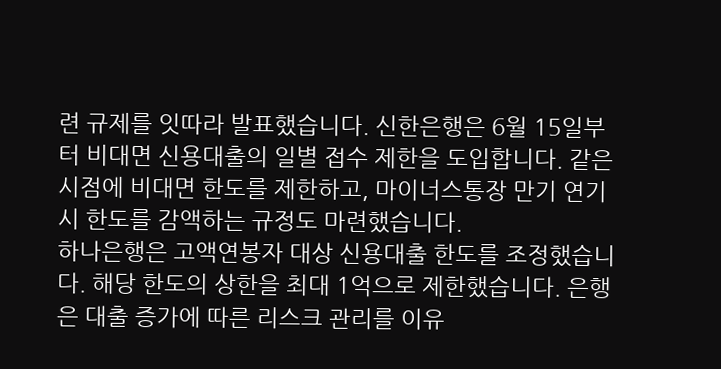련 규제를 잇따라 발표했습니다. 신한은행은 6월 15일부터 비대면 신용대출의 일별 접수 제한을 도입합니다. 같은 시점에 비대면 한도를 제한하고, 마이너스통장 만기 연기 시 한도를 감액하는 규정도 마련했습니다.
하나은행은 고액연봉자 대상 신용대출 한도를 조정했습니다. 해당 한도의 상한을 최대 1억으로 제한했습니다. 은행은 대출 증가에 따른 리스크 관리를 이유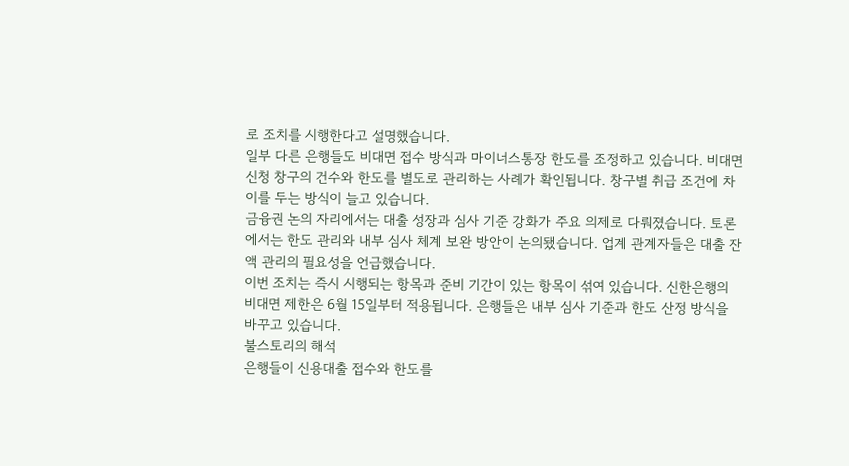로 조치를 시행한다고 설명했습니다.
일부 다른 은행들도 비대면 접수 방식과 마이너스통장 한도를 조정하고 있습니다. 비대면 신청 창구의 건수와 한도를 별도로 관리하는 사례가 확인됩니다. 창구별 취급 조건에 차이를 두는 방식이 늘고 있습니다.
금융권 논의 자리에서는 대출 성장과 심사 기준 강화가 주요 의제로 다뤄졌습니다. 토론에서는 한도 관리와 내부 심사 체계 보완 방안이 논의됐습니다. 업계 관계자들은 대출 잔액 관리의 필요성을 언급했습니다.
이번 조치는 즉시 시행되는 항목과 준비 기간이 있는 항목이 섞여 있습니다. 신한은행의 비대면 제한은 6월 15일부터 적용됩니다. 은행들은 내부 심사 기준과 한도 산정 방식을 바꾸고 있습니다.
불스토리의 해석
은행들이 신용대출 접수와 한도를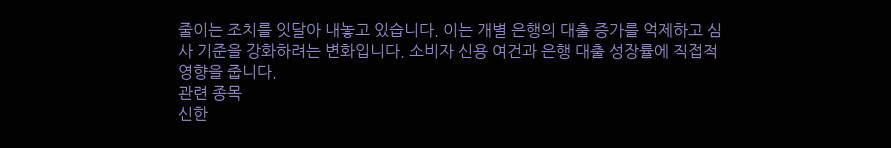줄이는 조치를 잇달아 내놓고 있습니다. 이는 개별 은행의 대출 증가를 억제하고 심사 기준을 강화하려는 변화입니다. 소비자 신용 여건과 은행 대출 성장률에 직접적 영향을 줍니다.
관련 종목
신한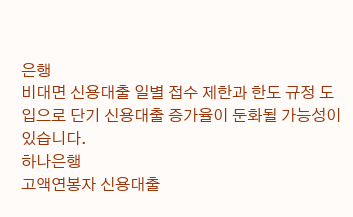은행
비대면 신용대출 일별 접수 제한과 한도 규정 도입으로 단기 신용대출 증가율이 둔화될 가능성이 있습니다.
하나은행
고액연봉자 신용대출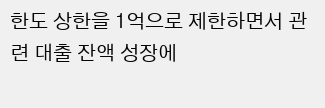한도 상한을 1억으로 제한하면서 관련 대출 잔액 성장에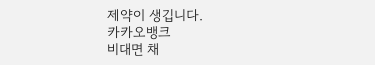제약이 생깁니다.
카카오뱅크
비대면 채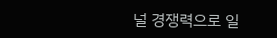널 경쟁력으로 일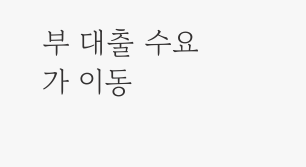부 대출 수요가 이동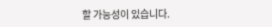할 가능성이 있습니다.